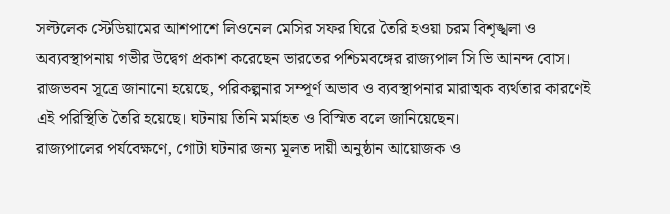সল্টলেক স্টেডিয়ামের আশপাশে লিওনেল মেসির সফর ঘিরে তৈরি হওয়া চরম বিশৃঙ্খলা ও অব্যবস্থাপনায় গভীর উদ্বেগ প্রকাশ করেছেন ভারতের পশ্চিমবঙ্গের রাজ্যপাল সি ভি আনন্দ বোস। রাজভবন সূত্রে জানানো হয়েছে, পরিকল্পনার সম্পূর্ণ অভাব ও ব্যবস্থাপনার মারাত্মক ব্যর্থতার কারণেই এই পরিস্থিতি তৈরি হয়েছে। ঘটনায় তিনি মর্মাহত ও বিস্মিত বলে জানিয়েছেন।
রাজ্যপালের পর্যবেক্ষণে, গোটা ঘটনার জন্য মূলত দায়ী অনুষ্ঠান আয়োজক ও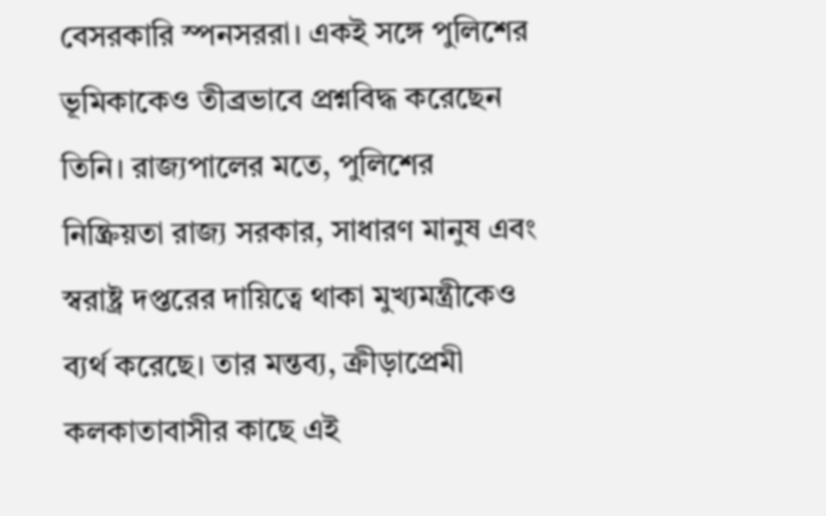বেসরকারি স্পনসররা। একই সঙ্গে পুলিশের ভূমিকাকেও তীব্রভাবে প্রশ্নবিদ্ধ করেছেন তিনি। রাজ্যপালের মতে, পুলিশের নিষ্ক্রিয়তা রাজ্য সরকার, সাধারণ মানুষ এবং স্বরাষ্ট্র দপ্তরের দায়িত্বে থাকা মুখ্যমন্ত্রীকেও ব্যর্থ করেছে। তার মন্তব্য, ক্রীড়াপ্রেমী কলকাতাবাসীর কাছে এই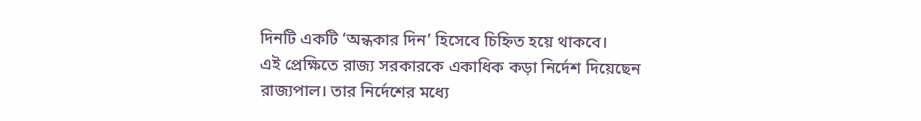দিনটি একটি ‘অন্ধকার দিন’ হিসেবে চিহ্নিত হয়ে থাকবে।
এই প্রেক্ষিতে রাজ্য সরকারকে একাধিক কড়া নির্দেশ দিয়েছেন রাজ্যপাল। তার নির্দেশের মধ্যে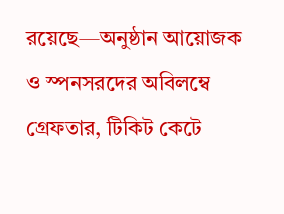রয়েছে—অনুষ্ঠান আয়োজক ও স্পনসরদের অবিলম্বে গ্রেফতার, টিকিট কেটে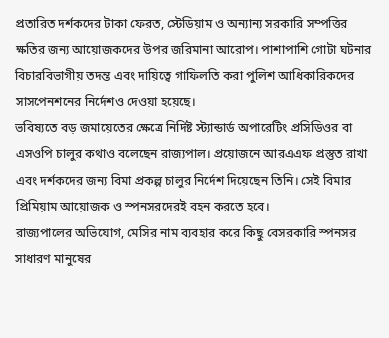প্রতারিত দর্শকদের টাকা ফেরত, স্টেডিয়াম ও অন্যান্য সরকারি সম্পত্তির ক্ষতির জন্য আয়োজকদের উপর জরিমানা আরোপ। পাশাপাশি গোটা ঘটনার বিচারবিভাগীয় তদন্ত এবং দায়িত্বে গাফিলতি করা পুলিশ আধিকারিকদের সাসপেনশনের নির্দেশও দেওয়া হয়েছে।
ভবিষ্যতে বড় জমায়েতের ক্ষেত্রে নির্দিষ্ট স্ট্যান্ডার্ড অপারেটিং প্রসিডিওর বা এসওপি চালুর কথাও বলেছেন রাজ্যপাল। প্রয়োজনে আরএএফ প্রস্তুত রাখা এবং দর্শকদের জন্য বিমা প্রকল্প চালুর নির্দেশ দিয়েছেন তিনি। সেই বিমার প্রিমিয়াম আয়োজক ও স্পনসরদেরই বহন করতে হবে।
রাজ্যপালের অভিযোগ, মেসির নাম ব্যবহার করে কিছু বেসরকারি স্পনসর সাধারণ মানুষের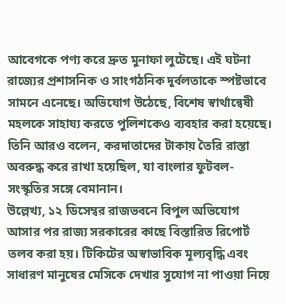আবেগকে পণ্য করে দ্রুত মুনাফা লুটেছে। এই ঘটনা রাজ্যের প্রশাসনিক ও সাংগঠনিক দুর্বলতাকে স্পষ্টভাবে সামনে এনেছে। অভিযোগ উঠেছে, বিশেষ স্বার্থান্বেষী মহলকে সাহায্য করতে পুলিশকেও ব্যবহার করা হয়েছে। তিনি আরও বলেন, করদাতাদের টাকায় তৈরি রাস্তা অবরুদ্ধ করে রাখা হয়েছিল, যা বাংলার ফুটবল-সংস্কৃতির সঙ্গে বেমানান।
উল্লেখ্য, ১২ ডিসেম্বর রাজভবনে বিপুল অভিযোগ আসার পর রাজ্য সরকারের কাছে বিস্তারিত রিপোর্ট তলব করা হয়। টিকিটের অস্বাভাবিক মূল্যবৃদ্ধি এবং সাধারণ মানুষের মেসিকে দেখার সুযোগ না পাওয়া নিয়ে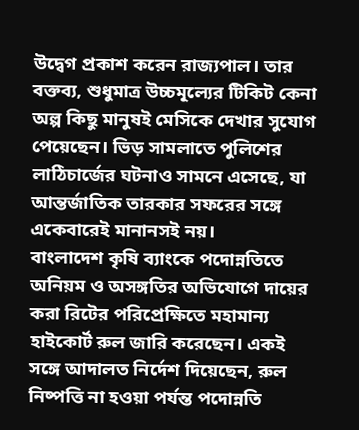উদ্বেগ প্রকাশ করেন রাজ্যপাল। তার বক্তব্য, শুধুমাত্র উচ্চমূল্যের টিকিট কেনা অল্প কিছু মানুষই মেসিকে দেখার সুযোগ পেয়েছেন। ভিড় সামলাতে পুলিশের লাঠিচার্জের ঘটনাও সামনে এসেছে, যা আন্তর্জাতিক তারকার সফরের সঙ্গে একেবারেই মানানসই নয়।
বাংলাদেশ কৃষি ব্যাংকে পদোন্নতিতে অনিয়ম ও অসঙ্গতির অভিযোগে দায়ের করা রিটের পরিপ্রেক্ষিতে মহামান্য হাইকোর্ট রুল জারি করেছেন। একই সঙ্গে আদালত নির্দেশ দিয়েছেন, রুল নিষ্পত্তি না হওয়া পর্যন্ত পদোন্নতি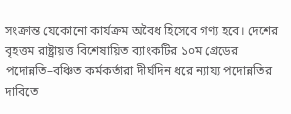সংক্রান্ত যেকোনো কার্যক্রম অবৈধ হিসেবে গণ্য হবে। দেশের বৃহত্তম রাষ্ট্রায়ত্ত বিশেষায়িত ব্যাংকটির ১০ম গ্রেডের পদোন্নতি–বঞ্চিত কর্মকর্তারা দীর্ঘদিন ধরে ন্যায্য পদোন্নতির দাবিতে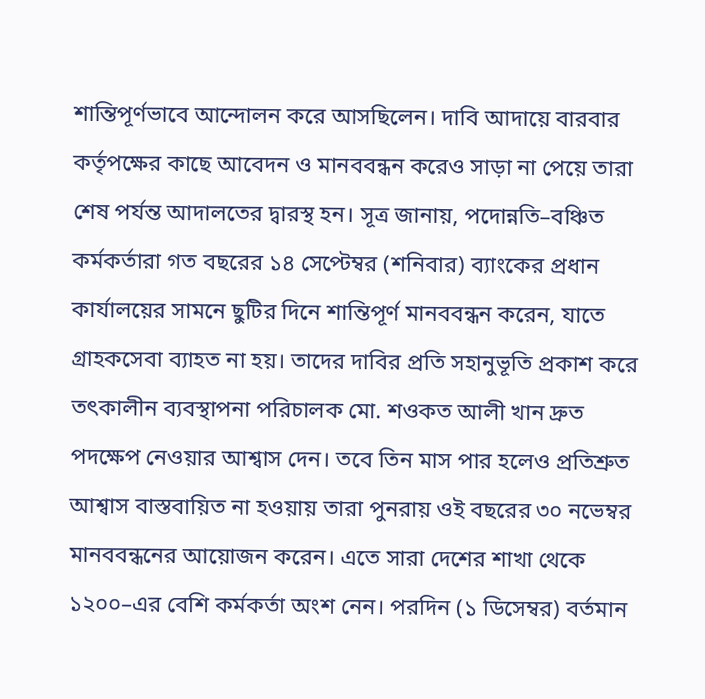শান্তিপূর্ণভাবে আন্দোলন করে আসছিলেন। দাবি আদায়ে বারবার কর্তৃপক্ষের কাছে আবেদন ও মানববন্ধন করেও সাড়া না পেয়ে তারা শেষ পর্যন্ত আদালতের দ্বারস্থ হন। সূত্র জানায়, পদোন্নতি–বঞ্চিত কর্মকর্তারা গত বছরের ১৪ সেপ্টেম্বর (শনিবার) ব্যাংকের প্রধান কার্যালয়ের সামনে ছুটির দিনে শান্তিপূর্ণ মানববন্ধন করেন, যাতে গ্রাহকসেবা ব্যাহত না হয়। তাদের দাবির প্রতি সহানুভূতি প্রকাশ করে তৎকালীন ব্যবস্থাপনা পরিচালক মো. শওকত আলী খান দ্রুত পদক্ষেপ নেওয়ার আশ্বাস দেন। তবে তিন মাস পার হলেও প্রতিশ্রুত আশ্বাস বাস্তবায়িত না হওয়ায় তারা পুনরায় ওই বছরের ৩০ নভেম্বর মানববন্ধনের আয়োজন করেন। এতে সারা দেশের শাখা থেকে ১২০০–এর বেশি কর্মকর্তা অংশ নেন। পরদিন (১ ডিসেম্বর) বর্তমান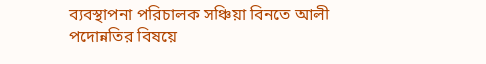ব্যবস্থাপনা পরিচালক সঞ্চিয়া বিনতে আলী পদোন্নতির বিষয়ে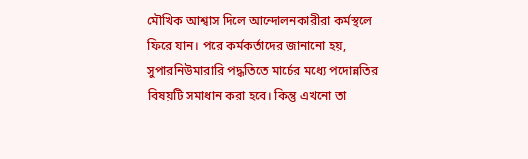মৌখিক আশ্বাস দিলে আন্দোলনকারীরা কর্মস্থলে ফিরে যান। পরে কর্মকর্তাদের জানানো হয়, সুপারনিউমারারি পদ্ধতিতে মার্চের মধ্যে পদোন্নতির বিষয়টি সমাধান করা হবে। কিন্তু এখনো তা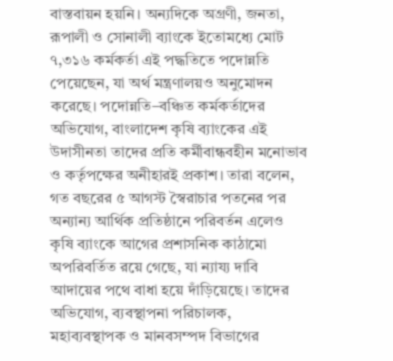বাস্তবায়ন হয়নি। অন্যদিকে অগ্রণী, জনতা, রূপালী ও সোনালী ব্যাংকে ইতোমধ্যে মোট ৭,৩১৬ কর্মকর্তা এই পদ্ধতিতে পদোন্নতি পেয়েছেন, যা অর্থ মন্ত্রণালয়ও অনুমোদন করেছে। পদোন্নতি–বঞ্চিত কর্মকর্তাদের অভিযোগ, বাংলাদেশ কৃষি ব্যাংকের এই উদাসীনতা তাদের প্রতি কর্মীবান্ধবহীন মনোভাব ও কর্তৃপক্ষের অনীহারই প্রকাশ। তারা বলেন, গত বছরের ৫ আগস্ট স্বৈরাচার পতনের পর অন্যান্য আর্থিক প্রতিষ্ঠানে পরিবর্তন এলেও কৃষি ব্যাংকে আগের প্রশাসনিক কাঠামো অপরিবর্তিত রয়ে গেছে, যা ন্যায্য দাবি আদায়ের পথে বাধা হয়ে দাঁড়িয়েছে। তাদের অভিযোগ, ব্যবস্থাপনা পরিচালক, মহাব্যবস্থাপক ও মানবসম্পদ বিভাগের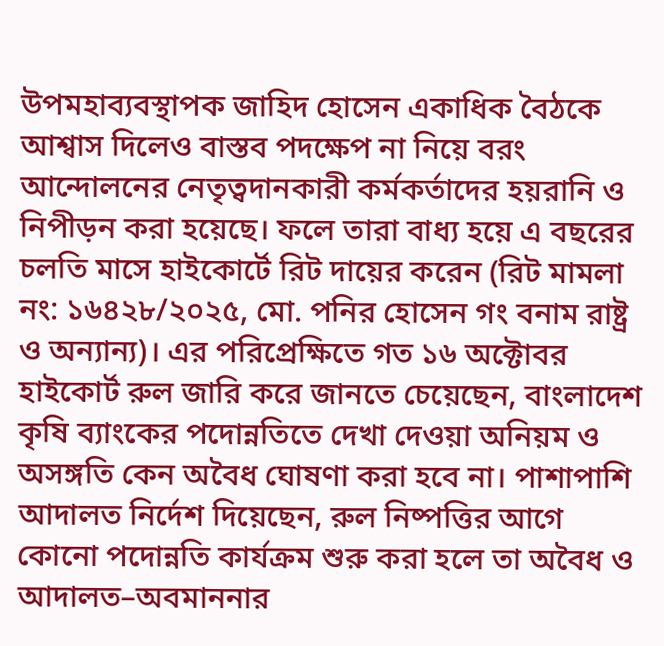উপমহাব্যবস্থাপক জাহিদ হোসেন একাধিক বৈঠকে আশ্বাস দিলেও বাস্তব পদক্ষেপ না নিয়ে বরং আন্দোলনের নেতৃত্বদানকারী কর্মকর্তাদের হয়রানি ও নিপীড়ন করা হয়েছে। ফলে তারা বাধ্য হয়ে এ বছরের চলতি মাসে হাইকোর্টে রিট দায়ের করেন (রিট মামলা নং: ১৬৪২৮/২০২৫, মো. পনির হোসেন গং বনাম রাষ্ট্র ও অন্যান্য)। এর পরিপ্রেক্ষিতে গত ১৬ অক্টোবর হাইকোর্ট রুল জারি করে জানতে চেয়েছেন, বাংলাদেশ কৃষি ব্যাংকের পদোন্নতিতে দেখা দেওয়া অনিয়ম ও অসঙ্গতি কেন অবৈধ ঘোষণা করা হবে না। পাশাপাশি আদালত নির্দেশ দিয়েছেন, রুল নিষ্পত্তির আগে কোনো পদোন্নতি কার্যক্রম শুরু করা হলে তা অবৈধ ও আদালত–অবমাননার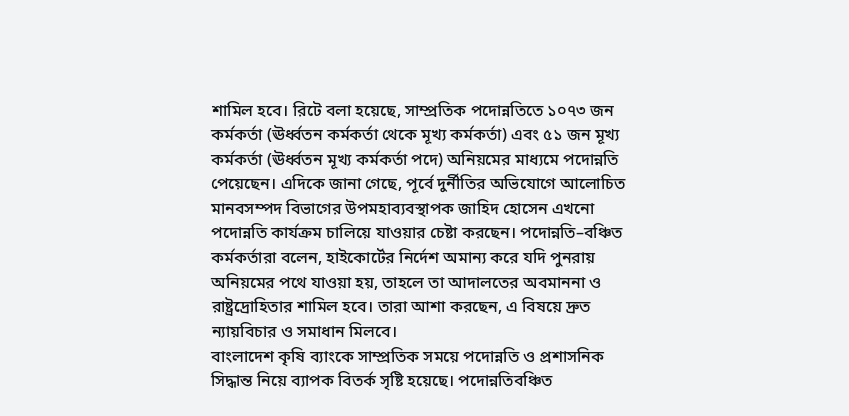শামিল হবে। রিটে বলা হয়েছে, সাম্প্রতিক পদোন্নতিতে ১০৭৩ জন কর্মকর্তা (ঊর্ধ্বতন কর্মকর্তা থেকে মূখ্য কর্মকর্তা) এবং ৫১ জন মূখ্য কর্মকর্তা (ঊর্ধ্বতন মূখ্য কর্মকর্তা পদে) অনিয়মের মাধ্যমে পদোন্নতি পেয়েছেন। এদিকে জানা গেছে, পূর্বে দুর্নীতির অভিযোগে আলোচিত মানবসম্পদ বিভাগের উপমহাব্যবস্থাপক জাহিদ হোসেন এখনো পদোন্নতি কার্যক্রম চালিয়ে যাওয়ার চেষ্টা করছেন। পদোন্নতি–বঞ্চিত কর্মকর্তারা বলেন, হাইকোর্টের নির্দেশ অমান্য করে যদি পুনরায় অনিয়মের পথে যাওয়া হয়, তাহলে তা আদালতের অবমাননা ও রাষ্ট্রদ্রোহিতার শামিল হবে। তারা আশা করছেন, এ বিষয়ে দ্রুত ন্যায়বিচার ও সমাধান মিলবে।
বাংলাদেশ কৃষি ব্যাংকে সাম্প্রতিক সময়ে পদোন্নতি ও প্রশাসনিক সিদ্ধান্ত নিয়ে ব্যাপক বিতর্ক সৃষ্টি হয়েছে। পদোন্নতিবঞ্চিত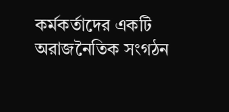কর্মকর্তাদের একটি অরাজনৈতিক সংগঠন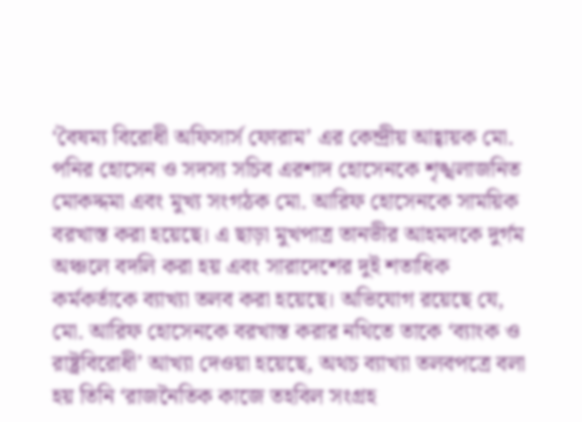‘বৈষম্য বিরোধী অফিসার্স ফোরাম’ এর কেন্দ্রীয় আহ্বায়ক মো. পনির হোসেন ও সদস্য সচিব এরশাদ হোসেনকে শৃঙ্খলাজনিত মোকদ্দমা এবং মুখ্য সংগঠক মো. আরিফ হোসেনকে সাময়িক বরখাস্ত করা হয়েছে। এ ছাড়া মুখপাত্র তানভীর আহমদকে দুর্গম অঞ্চলে বদলি করা হয় এবং সারাদেশের দুই শতাধিক কর্মকর্তাকে ব্যাখ্যা তলব করা হয়েছে। অভিযোগ রয়েছে যে, মো. আরিফ হোসেনকে বরখাস্ত করার নথিতে তাকে ‘ব্যাংক ও রাষ্ট্রবিরোধী’ আখ্যা দেওয়া হয়েছে, অথচ ব্যাখ্যা তলবপত্রে বলা হয় তিনি ‘রাজনৈতিক কাজে তহবিল সংগ্রহ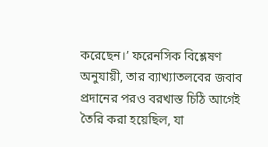করেছেন।’ ফরেনসিক বিশ্লেষণ অনুযায়ী, তার ব্যাখ্যাতলবের জবাব প্রদানের পরও বরখাস্ত চিঠি আগেই তৈরি করা হয়েছিল, যা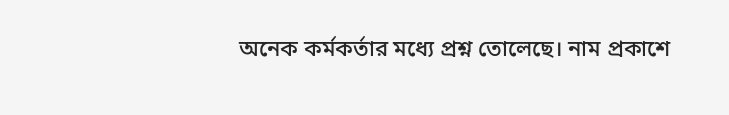অনেক কর্মকর্তার মধ্যে প্রশ্ন তোলেছে। নাম প্রকাশে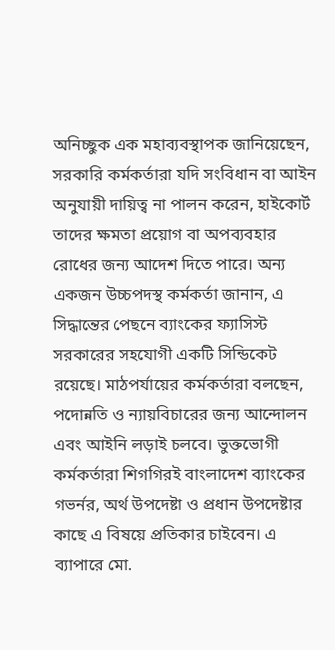অনিচ্ছুক এক মহাব্যবস্থাপক জানিয়েছেন, সরকারি কর্মকর্তারা যদি সংবিধান বা আইন অনুযায়ী দায়িত্ব না পালন করেন, হাইকোর্ট তাদের ক্ষমতা প্রয়োগ বা অপব্যবহার রোধের জন্য আদেশ দিতে পারে। অন্য একজন উচ্চপদস্থ কর্মকর্তা জানান, এ সিদ্ধান্তের পেছনে ব্যাংকের ফ্যাসিস্ট সরকারের সহযোগী একটি সিন্ডিকেট রয়েছে। মাঠপর্যায়ের কর্মকর্তারা বলছেন, পদোন্নতি ও ন্যায়বিচারের জন্য আন্দোলন এবং আইনি লড়াই চলবে। ভুক্তভোগী কর্মকর্তারা শিগগিরই বাংলাদেশ ব্যাংকের গভর্নর, অর্থ উপদেষ্টা ও প্রধান উপদেষ্টার কাছে এ বিষয়ে প্রতিকার চাইবেন। এ ব্যাপারে মো.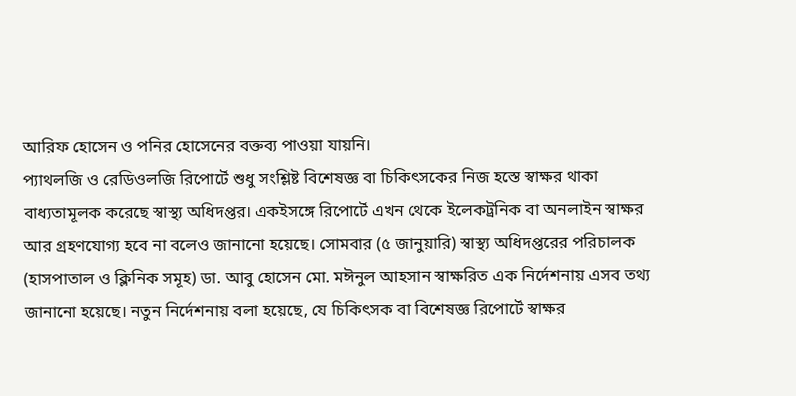আরিফ হোসেন ও পনির হোসেনের বক্তব্য পাওয়া যায়নি।
প্যাথলজি ও রেডিওলজি রিপোর্টে শুধু সংশ্লিষ্ট বিশেষজ্ঞ বা চিকিৎসকের নিজ হস্তে স্বাক্ষর থাকা বাধ্যতামূলক করেছে স্বাস্থ্য অধিদপ্তর। একইসঙ্গে রিপোর্টে এখন থেকে ইলেকট্রনিক বা অনলাইন স্বাক্ষর আর গ্রহণযোগ্য হবে না বলেও জানানো হয়েছে। সোমবার (৫ জানুয়ারি) স্বাস্থ্য অধিদপ্তরের পরিচালক (হাসপাতাল ও ক্লিনিক সমূহ) ডা. আবু হোসেন মো. মঈনুল আহসান স্বাক্ষরিত এক নির্দেশনায় এসব তথ্য জানানো হয়েছে। নতুন নির্দেশনায় বলা হয়েছে, যে চিকিৎসক বা বিশেষজ্ঞ রিপোর্টে স্বাক্ষর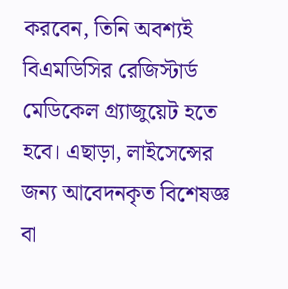করবেন, তিনি অবশ্যই বিএমডিসির রেজিস্টার্ড মেডিকেল গ্র্যাজুয়েট হতে হবে। এছাড়া, লাইসেন্সের জন্য আবেদনকৃত বিশেষজ্ঞ বা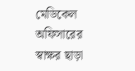মেডিকেল অফিসারের স্বাক্ষর ছাড়া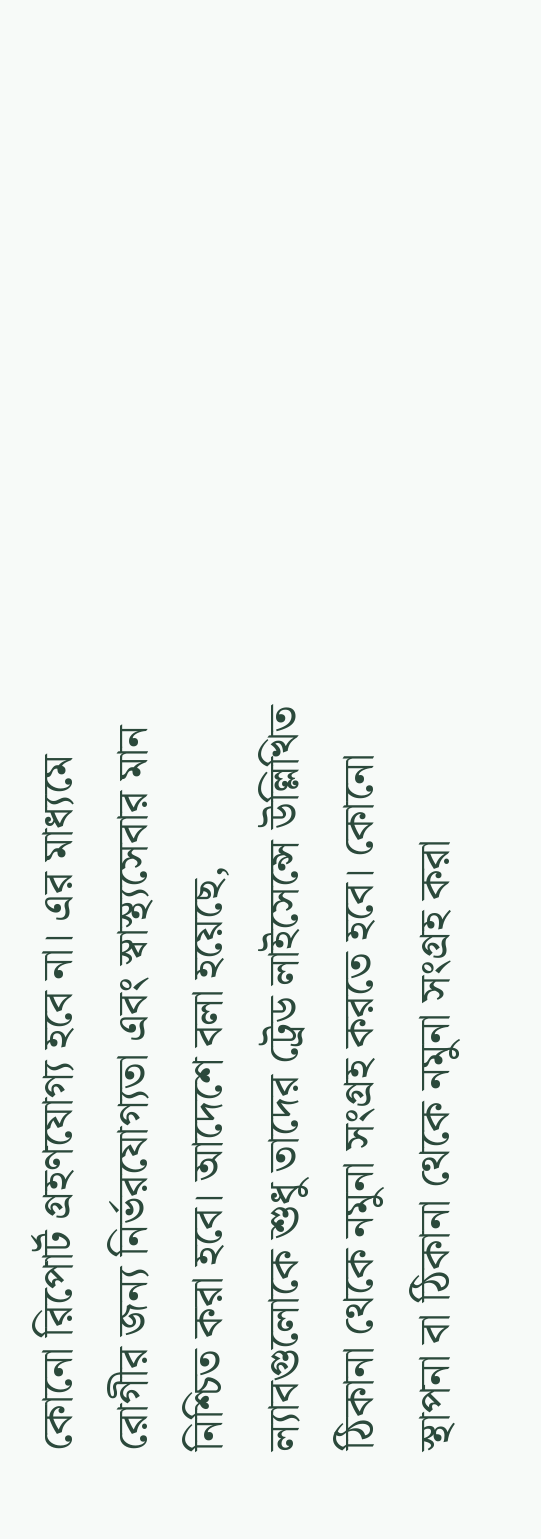কোনো রিপোর্ট গ্রহণযোগ্য হবে না। এর মাধ্যমে রোগীর জন্য নির্ভরযোগ্যতা এবং স্বাস্থ্যসেবার মান নিশ্চিত করা হবে। আদেশে বলা হয়েছে, ল্যাবগুলোকে শুধু তাদের ট্রেড লাইসেন্সে উল্লিখিত ঠিকানা থেকে নমুনা সংগ্রহ করতে হবে। কোনো স্থাপনা বা ঠিকানা থেকে নমুনা সংগ্রহ করা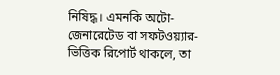নিষিদ্ধ। এমনকি অটো-জেনারেটেড বা সফটওয়্যার-ভিত্তিক রিপোর্ট থাকলে, তা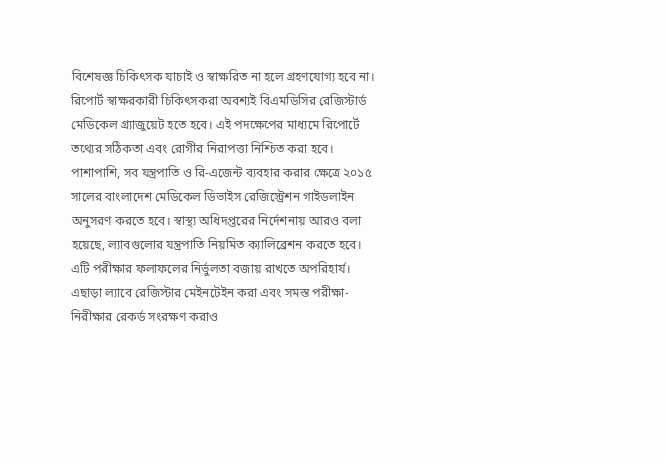বিশেষজ্ঞ চিকিৎসক যাচাই ও স্বাক্ষরিত না হলে গ্রহণযোগ্য হবে না। রিপোর্ট স্বাক্ষরকারী চিকিৎসকরা অবশ্যই বিএমডিসির রেজিস্টার্ড মেডিকেল গ্র্যাজুয়েট হতে হবে। এই পদক্ষেপের মাধ্যমে রিপোর্টে তথ্যের সঠিকতা এবং রোগীর নিরাপত্তা নিশ্চিত করা হবে। পাশাপাশি, সব যন্ত্রপাতি ও রি-এজেন্ট ব্যবহার করার ক্ষেত্রে ২০১৫ সালের বাংলাদেশ মেডিকেল ডিভাইস রেজিস্ট্রেশন গাইডলাইন অনুসরণ করতে হবে। স্বাস্থ্য অধিদপ্তরের নির্দেশনায় আরও বলা হয়েছে, ল্যাবগুলোর যন্ত্রপাতি নিয়মিত ক্যালিব্রেশন করতে হবে। এটি পরীক্ষার ফলাফলের নির্ভুলতা বজায় রাখতে অপরিহার্য। এছাড়া ল্যাবে রেজিস্টার মেইনটেইন করা এবং সমস্ত পরীক্ষা-নিরীক্ষার রেকর্ড সংরক্ষণ করাও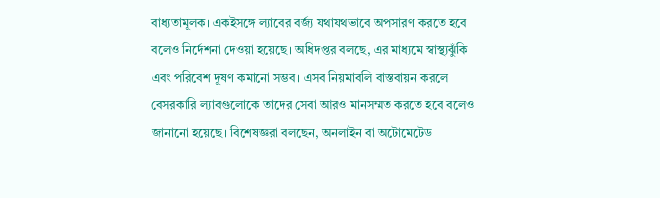বাধ্যতামূলক। একইসঙ্গে ল্যাবের বর্জ্য যথাযথভাবে অপসারণ করতে হবে বলেও নির্দেশনা দেওয়া হয়েছে। অধিদপ্তর বলছে, এর মাধ্যমে স্বাস্থ্যঝুঁকি এবং পরিবেশ দূষণ কমানো সম্ভব। এসব নিয়মাবলি বাস্তবায়ন করলে বেসরকারি ল্যাবগুলোকে তাদের সেবা আরও মানসম্মত করতে হবে বলেও জানানো হয়েছে। বিশেষজ্ঞরা বলছেন, অনলাইন বা অটোমেটেড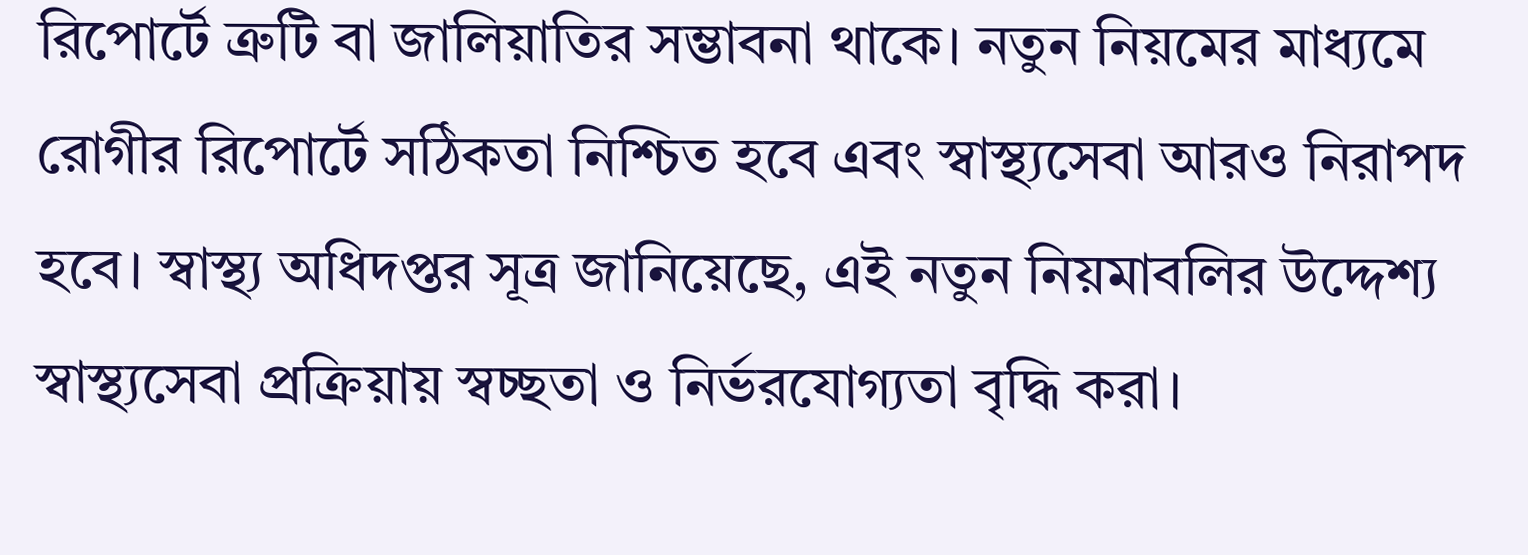রিপোর্টে ত্রুটি বা জালিয়াতির সম্ভাবনা থাকে। নতুন নিয়মের মাধ্যমে রোগীর রিপোর্টে সঠিকতা নিশ্চিত হবে এবং স্বাস্থ্যসেবা আরও নিরাপদ হবে। স্বাস্থ্য অধিদপ্তর সূত্র জানিয়েছে, এই নতুন নিয়মাবলির উদ্দেশ্য স্বাস্থ্যসেবা প্রক্রিয়ায় স্বচ্ছতা ও নির্ভরযোগ্যতা বৃদ্ধি করা।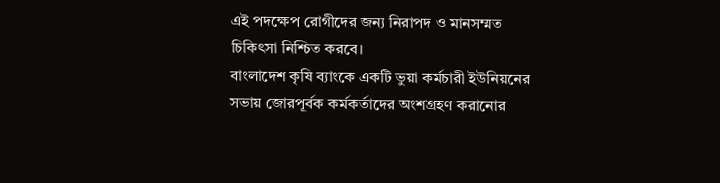এই পদক্ষেপ রোগীদের জন্য নিরাপদ ও মানসম্মত চিকিৎসা নিশ্চিত করবে।
বাংলাদেশ কৃষি ব্যাংকে একটি ভুয়া কর্মচারী ইউনিয়নের সভায় জোরপূর্বক কর্মকর্তাদের অংশগ্রহণ করানোর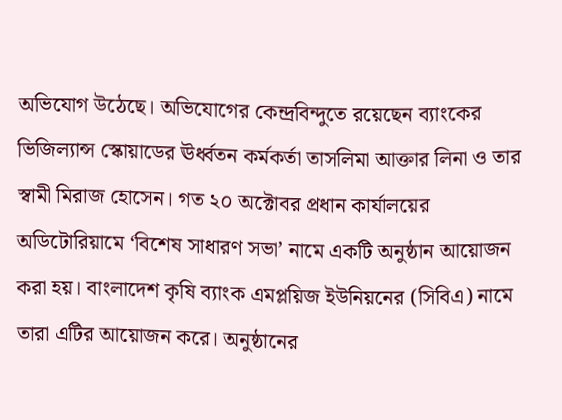অভিযোগ উঠেছে। অভিযোগের কেন্দ্রবিন্দুতে রয়েছেন ব্যাংকের ভিজিল্যান্স স্কোয়াডের ঊর্ধ্বতন কর্মকর্তা তাসলিমা আক্তার লিনা ও তার স্বামী মিরাজ হোসেন। গত ২০ অক্টোবর প্রধান কার্যালয়ের অডিটোরিয়ামে ‘বিশেষ সাধারণ সভা’ নামে একটি অনুষ্ঠান আয়োজন করা হয়। বাংলাদেশ কৃষি ব্যাংক এমপ্লয়িজ ইউনিয়নের (সিবিএ) নামে তারা এটির আয়োজন করে। অনুষ্ঠানের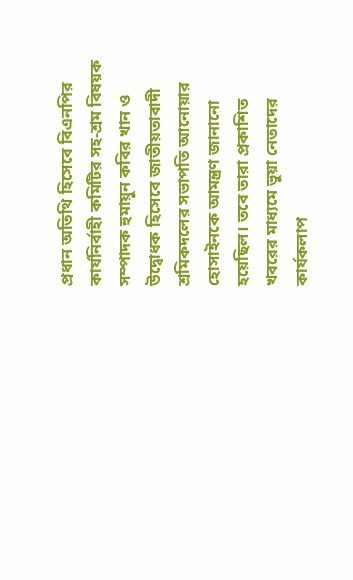প্রধান অতিথি হিসেবে বিএনপির কার্যনির্বাহী কমিটির সহ-শ্রম বিষয়ক সম্পাদক হুমায়ুন কবির খান ও উদ্বোধক হিসেবে জাতীয়তাবাদী শ্রমিকদলের সভাপতি আনোয়ার হোসাইনকে আমন্ত্রণ জানানো হয়েছিল। তবে তারা প্রকাশিত খবরের মাধ্যমে ভুয়া নেতাদের কার্যকলাপ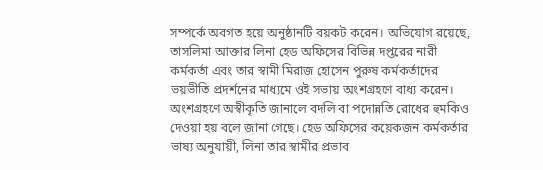সম্পর্কে অবগত হয়ে অনুষ্ঠানটি বয়কট করেন। অভিযোগ রয়েছে, তাসলিমা আক্তার লিনা হেড অফিসের বিভিন্ন দপ্তরের নারী কর্মকর্তা এবং তার স্বামী মিরাজ হোসেন পুরুষ কর্মকর্তাদের ভয়ভীতি প্রদর্শনের মাধ্যমে ওই সভায় অংশগ্রহণে বাধ্য করেন। অংশগ্রহণে অস্বীকৃতি জানালে বদলি বা পদোন্নতি রোধের হুমকিও দেওয়া হয় বলে জানা গেছে। হেড অফিসের কয়েকজন কর্মকর্তার ভাষ্য অনুযায়ী, লিনা তার স্বামীর প্রভাব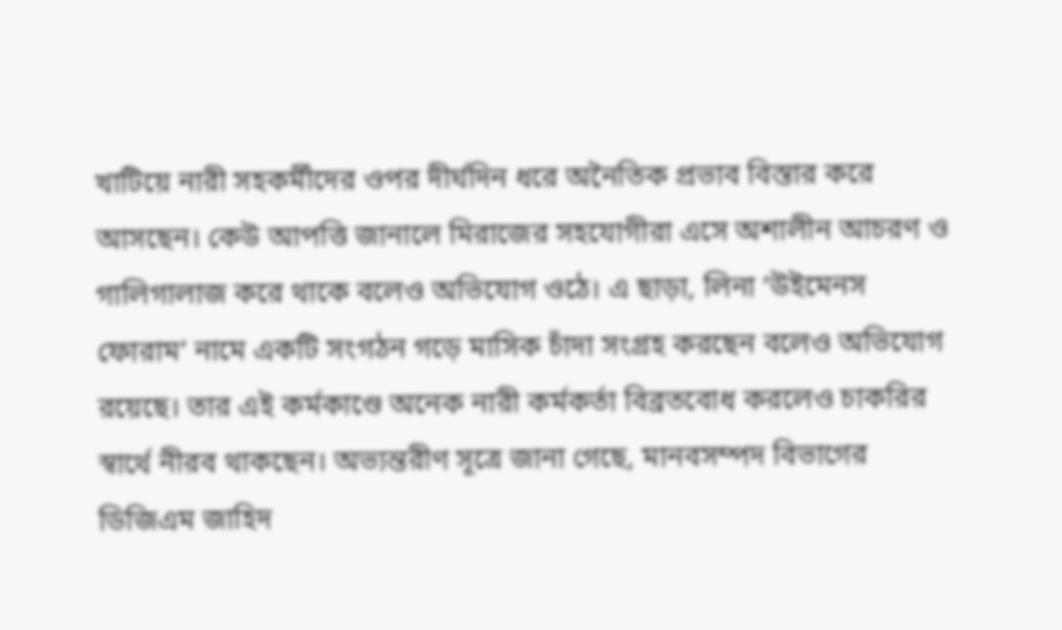খাটিয়ে নারী সহকর্মীদের ওপর দীর্ঘদিন ধরে অনৈতিক প্রভাব বিস্তার করে আসছেন। কেউ আপত্তি জানালে মিরাজের সহযোগীরা এসে অশালীন আচরণ ও গালিগালাজ করে থাকে বলেও অভিযোগ ওঠে। এ ছাড়া, লিনা ‘উইমেনস ফোরাম’ নামে একটি সংগঠন গড়ে মাসিক চাঁদা সংগ্রহ করছেন বলেও অভিযোগ রয়েছে। তার এই কর্মকাণ্ডে অনেক নারী কর্মকর্তা বিব্রতবোধ করলেও চাকরির স্বার্থে নীরব থাকছেন। অভ্যন্তরীণ সূত্রে জানা গেছে, মানবসম্পদ বিভাগের ডিজিএম জাহিদ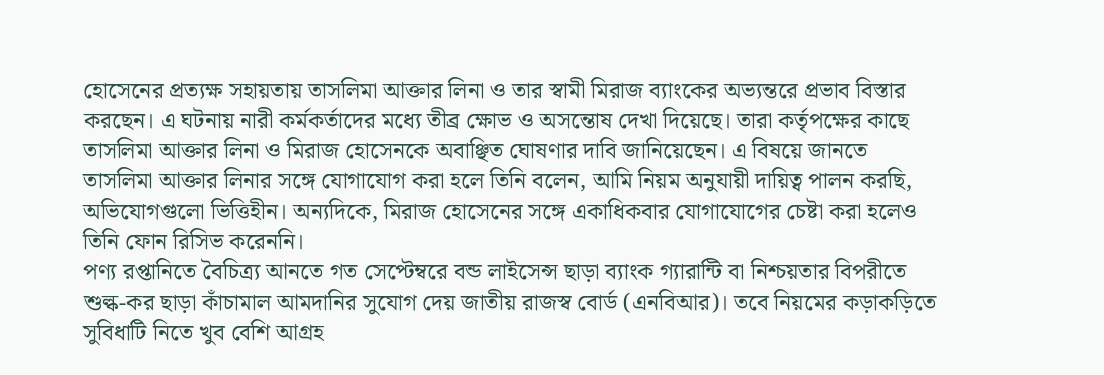হোসেনের প্রত্যক্ষ সহায়তায় তাসলিমা আক্তার লিনা ও তার স্বামী মিরাজ ব্যাংকের অভ্যন্তরে প্রভাব বিস্তার করছেন। এ ঘটনায় নারী কর্মকর্তাদের মধ্যে তীব্র ক্ষোভ ও অসন্তোষ দেখা দিয়েছে। তারা কর্তৃপক্ষের কাছে তাসলিমা আক্তার লিনা ও মিরাজ হোসেনকে অবাঞ্ছিত ঘোষণার দাবি জানিয়েছেন। এ বিষয়ে জানতে তাসলিমা আক্তার লিনার সঙ্গে যোগাযোগ করা হলে তিনি বলেন, আমি নিয়ম অনুযায়ী দায়িত্ব পালন করছি, অভিযোগগুলো ভিত্তিহীন। অন্যদিকে, মিরাজ হোসেনের সঙ্গে একাধিকবার যোগাযোগের চেষ্টা করা হলেও তিনি ফোন রিসিভ করেননি।
পণ্য রপ্তানিতে বৈচিত্র্য আনতে গত সেপ্টেম্বরে বন্ড লাইসেন্স ছাড়া ব্যাংক গ্যারান্টি বা নিশ্চয়তার বিপরীতে শুল্ক-কর ছাড়া কাঁচামাল আমদানির সুযোগ দেয় জাতীয় রাজস্ব বোর্ড (এনবিআর)। তবে নিয়মের কড়াকড়িতে সুবিধাটি নিতে খুব বেশি আগ্রহ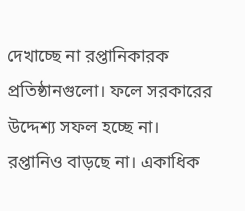দেখাচ্ছে না রপ্তানিকারক প্রতিষ্ঠানগুলো। ফলে সরকারের উদ্দেশ্য সফল হচ্ছে না। রপ্তানিও বাড়ছে না। একাধিক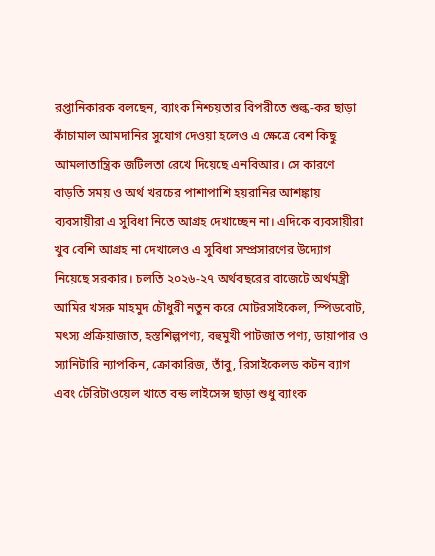রপ্তানিকারক বলছেন, ব্যাংক নিশ্চয়তার বিপরীতে শুল্ক-কর ছাড়া কাঁচামাল আমদানির সুযোগ দেওয়া হলেও এ ক্ষেত্রে বেশ কিছু আমলাতান্ত্রিক জটিলতা রেখে দিয়েছে এনবিআর। সে কারণে বাড়তি সময় ও অর্থ খরচের পাশাপাশি হয়রানির আশঙ্কায় ব্যবসায়ীরা এ সুবিধা নিতে আগ্রহ দেখাচ্ছেন না। এদিকে ব্যবসায়ীরা খুব বেশি আগ্রহ না দেখালেও এ সুবিধা সম্প্রসারণের উদ্যোগ নিয়েছে সরকার। চলতি ২০২৬-২৭ অর্থবছরের বাজেটে অর্থমন্ত্রী আমির খসরু মাহমুদ চৌধুরী নতুন করে মোটরসাইকেল, স্পিডবোট, মৎস্য প্রক্রিয়াজাত, হস্তশিল্পপণ্য, বহুমুখী পাটজাত পণ্য, ডায়াপার ও স্যানিটারি ন্যাপকিন, ক্রোকারিজ, তাঁবু, রিসাইকেলড কটন ব্যাগ এবং টেরিটাওয়েল খাতে বন্ড লাইসেন্স ছাড়া শুধু ব্যাংক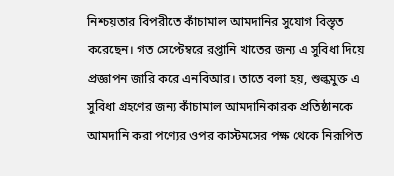নিশ্চয়তার বিপরীতে কাঁচামাল আমদানির সুযোগ বিস্তৃত করেছেন। গত সেপ্টেম্বরে রপ্তানি খাতের জন্য এ সুবিধা দিয়ে প্রজ্ঞাপন জারি করে এনবিআর। তাতে বলা হয়, শুল্কমুক্ত এ সুবিধা গ্রহণের জন্য কাঁচামাল আমদানিকারক প্রতিষ্ঠানকে আমদানি করা পণ্যের ওপর কাস্টমসের পক্ষ থেকে নিরূপিত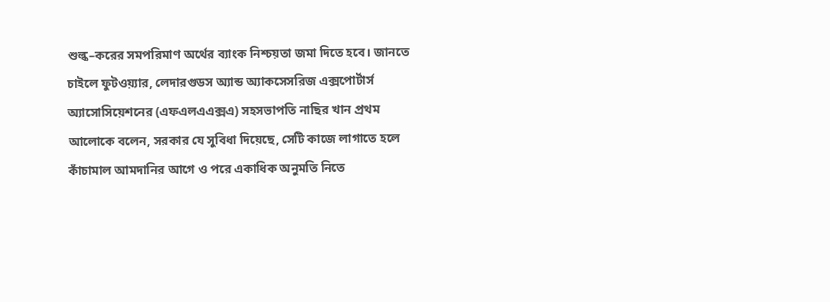শুল্ক–করের সমপরিমাণ অর্থের ব্যাংক নিশ্চয়তা জমা দিতে হবে। জানতে চাইলে ফুটওয়্যার, লেদারগুডস অ্যান্ড অ্যাকসেসরিজ এক্সপোর্টার্স অ্যাসোসিয়েশনের (এফএলএএক্সএ) সহসভাপতি নাছির খান প্রথম আলোকে বলেন, সরকার যে সুবিধা দিয়েছে, সেটি কাজে লাগাতে হলে কাঁচামাল আমদানির আগে ও পরে একাধিক অনুমতি নিতে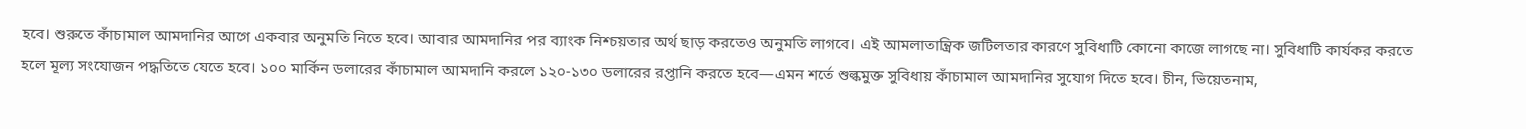হবে। শুরুতে কাঁচামাল আমদানির আগে একবার অনুমতি নিতে হবে। আবার আমদানির পর ব্যাংক নিশ্চয়তার অর্থ ছাড় করতেও অনুমতি লাগবে। এই আমলাতান্ত্রিক জটিলতার কারণে সুবিধাটি কোনো কাজে লাগছে না। সুবিধাটি কার্যকর করতে হলে মূল্য সংযোজন পদ্ধতিতে যেতে হবে। ১০০ মার্কিন ডলারের কাঁচামাল আমদানি করলে ১২০-১৩০ ডলারের রপ্তানি করতে হবে—এমন শর্তে শুল্কমুক্ত সুবিধায় কাঁচামাল আমদানির সুযোগ দিতে হবে। চীন, ভিয়েতনাম,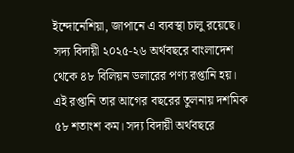ইন্দোনেশিয়া, জাপানে এ ব্যবস্থা চালু রয়েছে। সদ্য বিদায়ী ২০২৫-২৬ অর্থবছরে বাংলাদেশ থেকে ৪৮ বিলিয়ন ডলারের পণ্য রপ্তানি হয়। এই রপ্তানি তার আগের বছরের তুলনায় দশমিক ৫৮ শতাংশ কম। সদ্য বিদায়ী অর্থবছরে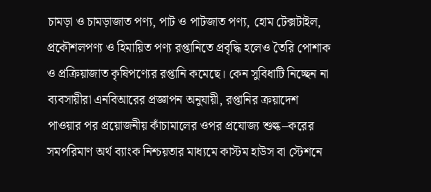চামড়া ও চামড়াজাত পণ্য, পাট ও পাটজাত পণ্য, হোম টেক্সটাইল, প্রকৌশলপণ্য ও হিমায়িত পণ্য রপ্তানিতে প্রবৃদ্ধি হলেও তৈরি পোশাক ও প্রক্রিয়াজাত কৃষিপণ্যের রপ্তানি কমেছে। কেন সুবিধাটি নিচ্ছেন না ব্যবসায়ীরা এনবিআরের প্রজ্ঞাপন অনুযায়ী, রপ্তানির ক্রয়াদেশ পাওয়ার পর প্রয়োজনীয় কাঁচামালের ওপর প্রযোজ্য শুল্ক–করের সমপরিমাণ অর্থ ব্যাংক নিশ্চয়তার মাধ্যমে কাস্টম হাউস বা স্টেশনে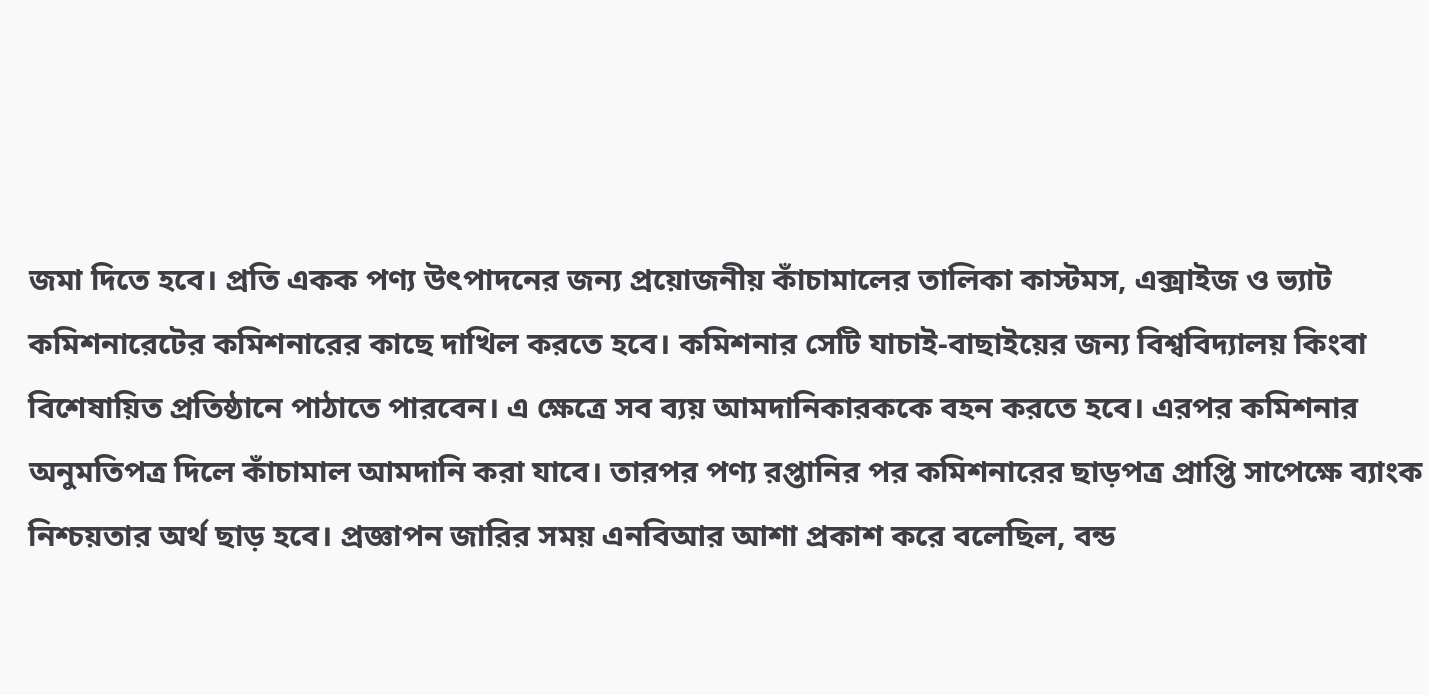জমা দিতে হবে। প্রতি একক পণ্য উৎপাদনের জন্য প্রয়োজনীয় কাঁচামালের তালিকা কাস্টমস, এক্সাইজ ও ভ্যাট কমিশনারেটের কমিশনারের কাছে দাখিল করতে হবে। কমিশনার সেটি যাচাই-বাছাইয়ের জন্য বিশ্ববিদ্যালয় কিংবা বিশেষায়িত প্রতিষ্ঠানে পাঠাতে পারবেন। এ ক্ষেত্রে সব ব্যয় আমদানিকারককে বহন করতে হবে। এরপর কমিশনার অনুমতিপত্র দিলে কাঁচামাল আমদানি করা যাবে। তারপর পণ্য রপ্তানির পর কমিশনারের ছাড়পত্র প্রাপ্তি সাপেক্ষে ব্যাংক নিশ্চয়তার অর্থ ছাড় হবে। প্রজ্ঞাপন জারির সময় এনবিআর আশা প্রকাশ করে বলেছিল, বন্ড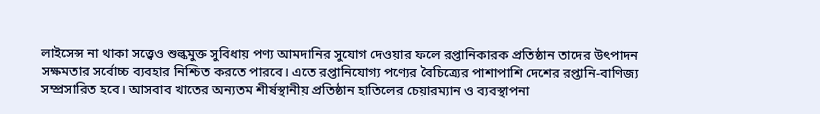লাইসেন্স না থাকা সত্ত্বেও শুল্কমুক্ত সুবিধায় পণ্য আমদানির সুযোগ দেওয়ার ফলে রপ্তানিকারক প্রতিষ্ঠান তাদের উৎপাদন সক্ষমতার সর্বোচ্চ ব্যবহার নিশ্চিত করতে পারবে। এতে রপ্তানিযোগ্য পণ্যের বৈচিত্র্যের পাশাপাশি দেশের রপ্তানি-বাণিজ্য সম্প্রসারিত হবে। আসবাব খাতের অন্যতম শীর্ষস্থানীয় প্রতিষ্ঠান হাতিলের চেয়ারম্যান ও ব্যবস্থাপনা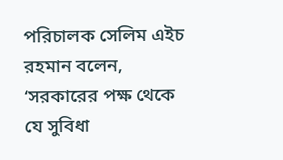পরিচালক সেলিম এইচ রহমান বলেন, ‘সরকারের পক্ষ থেকে যে সুবিধা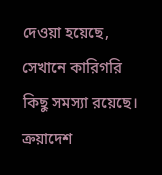দেওয়া হয়েছে, সেখানে কারিগরি কিছু সমস্যা রয়েছে। ক্রয়াদেশ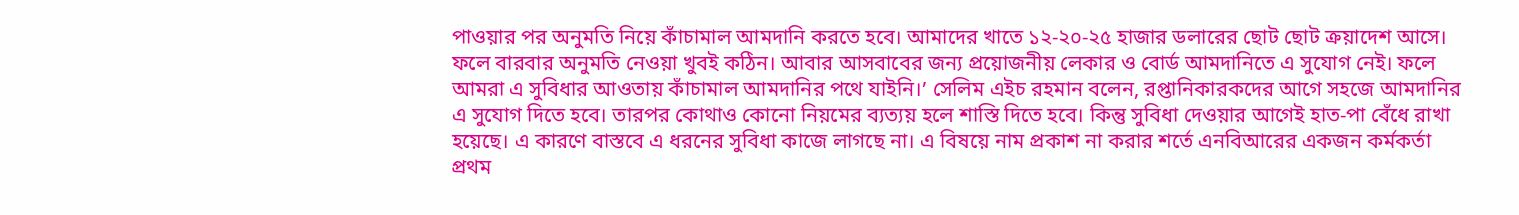পাওয়ার পর অনুমতি নিয়ে কাঁচামাল আমদানি করতে হবে। আমাদের খাতে ১২-২০-২৫ হাজার ডলারের ছোট ছোট ক্রয়াদেশ আসে। ফলে বারবার অনুমতি নেওয়া খুবই কঠিন। আবার আসবাবের জন্য প্রয়োজনীয় লেকার ও বোর্ড আমদানিতে এ সুযোগ নেই। ফলে আমরা এ সুবিধার আওতায় কাঁচামাল আমদানির পথে যাইনি।’ সেলিম এইচ রহমান বলেন, রপ্তানিকারকদের আগে সহজে আমদানির এ সুযোগ দিতে হবে। তারপর কোথাও কোনো নিয়মের ব্যত্যয় হলে শাস্তি দিতে হবে। কিন্তু সুবিধা দেওয়ার আগেই হাত-পা বেঁধে রাখা হয়েছে। এ কারণে বাস্তবে এ ধরনের সুবিধা কাজে লাগছে না। এ বিষয়ে নাম প্রকাশ না করার শর্তে এনবিআরের একজন কর্মকর্তা প্রথম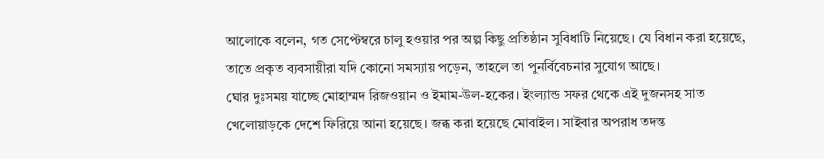আলোকে বলেন, গত সেপ্টেম্বরে চালু হওয়ার পর অল্প কিছু প্রতিষ্ঠান সুবিধাটি নিয়েছে। যে বিধান করা হয়েছে, তাতে প্রকৃত ব্যবসায়ীরা যদি কোনো সমস্যায় পড়েন, তাহলে তা পুনর্বিবেচনার সুযোগ আছে।
ঘোর দুঃসময় যাচ্ছে মোহাম্মদ রিজওয়ান ও ইমাম-উল-হকের। ইংল্যান্ড সফর থেকে এই দুজনসহ সাত খেলোয়াড়কে দেশে ফিরিয়ে আনা হয়েছে। জব্ধ করা হয়েছে মোবাইল। সাইবার অপরাধ তদন্ত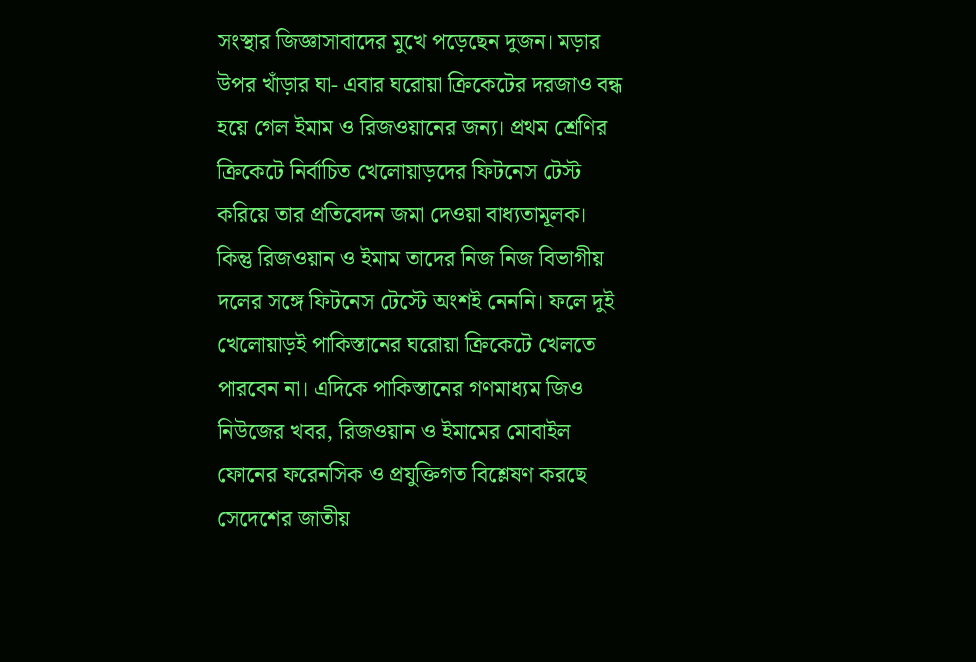সংস্থার জিজ্ঞাসাবাদের মুখে পড়েছেন দুজন। মড়ার উপর খাঁড়ার ঘা- এবার ঘরোয়া ক্রিকেটের দরজাও বন্ধ হয়ে গেল ইমাম ও রিজওয়ানের জন্য। প্রথম শ্রেণির ক্রিকেটে নির্বাচিত খেলোয়াড়দের ফিটনেস টেস্ট করিয়ে তার প্রতিবেদন জমা দেওয়া বাধ্যতামূলক। কিন্তু রিজওয়ান ও ইমাম তাদের নিজ নিজ বিভাগীয় দলের সঙ্গে ফিটনেস টেস্টে অংশই নেননি। ফলে দুই খেলোয়াড়ই পাকিস্তানের ঘরোয়া ক্রিকেটে খেলতে পারবেন না। এদিকে পাকিস্তানের গণমাধ্যম জিও নিউজের খবর, রিজওয়ান ও ইমামের মোবাইল ফোনের ফরেনসিক ও প্রযুক্তিগত বিশ্লেষণ করছে সেদেশের জাতীয়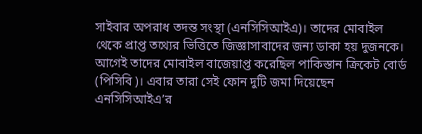সাইবার অপরাধ তদন্ত সংস্থা (এনসিসিআইএ)। তাদের মোবাইল থেকে প্রাপ্ত তথ্যের ভিত্তিতে জিজ্ঞাসাবাদের জন্য ডাকা হয় দুজনকে। আগেই তাদের মোবাইল বাজেয়াপ্ত করেছিল পাকিস্তান ক্রিকেট বোর্ড (পিসিবি)। এবার তারা সেই ফোন দুটি জমা দিয়েছেন এনসিসিআইএ’র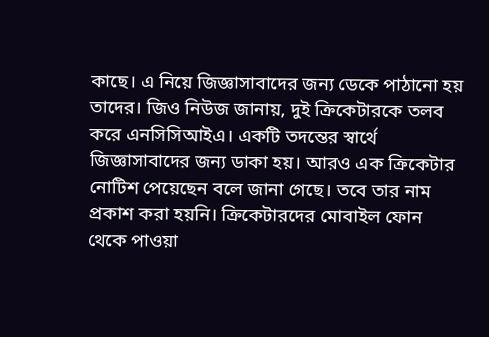কাছে। এ নিয়ে জিজ্ঞাসাবাদের জন্য ডেকে পাঠানো হয় তাদের। জিও নিউজ জানায়, দুই ক্রিকেটারকে তলব করে এনসিসিআইএ। একটি তদন্তের স্বার্থে জিজ্ঞাসাবাদের জন্য ডাকা হয়। আরও এক ক্রিকেটার নোটিশ পেয়েছেন বলে জানা গেছে। তবে তার নাম প্রকাশ করা হয়নি। ক্রিকেটারদের মোবাইল ফোন থেকে পাওয়া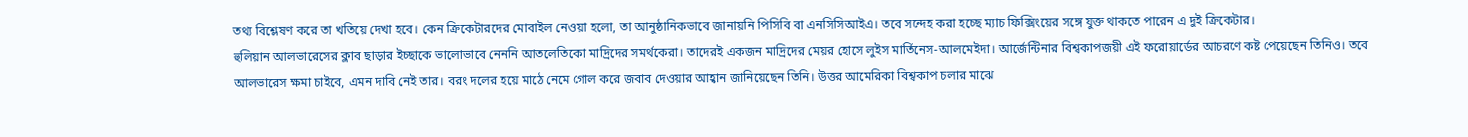তথ্য বিশ্লেষণ করে তা খতিয়ে দেখা হবে। কেন ক্রিকেটারদের মোবাইল নেওয়া হলো, তা আনুষ্ঠানিকভাবে জানায়নি পিসিবি বা এনসিসিআইএ। তবে সন্দেহ করা হচ্ছে ম্যাচ ফিক্সিংয়ের সঙ্গে যুক্ত থাকতে পারেন এ দুই ক্রিকেটার।
হুলিয়ান আলভারেসের ক্লাব ছাড়ার ইচ্ছাকে ভালোভাবে নেননি আতলেতিকো মাদ্রিদের সমর্থকেরা। তাদেরই একজন মাদ্রিদের মেয়র হোসে লুইস মার্তিনেস-আলমেইদা। আর্জেন্টিনার বিশ্বকাপজয়ী এই ফরোয়ার্ডের আচরণে কষ্ট পেয়েছেন তিনিও। তবে আলভারেস ক্ষমা চাইবে, এমন দাবি নেই তার। বরং দলের হয়ে মাঠে নেমে গোল করে জবাব দেওয়ার আহ্বান জানিয়েছেন তিনি। উত্তর আমেরিকা বিশ্বকাপ চলার মাঝে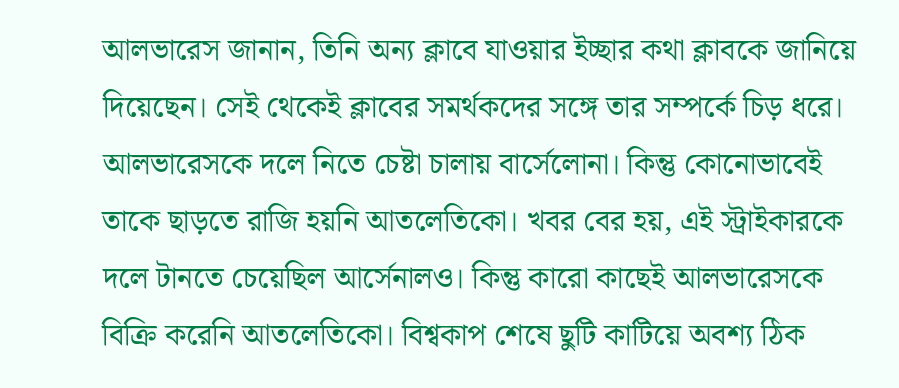আলভারেস জানান, তিনি অন্য ক্লাবে যাওয়ার ইচ্ছার কথা ক্লাবকে জানিয়ে দিয়েছেন। সেই থেকেই ক্লাবের সমর্থকদের সঙ্গে তার সম্পর্কে চিড় ধরে। আলভারেসকে দলে নিতে চেষ্টা চালায় বার্সেলোনা। কিন্তু কোনোভাবেই তাকে ছাড়তে রাজি হয়নি আতলেতিকো। খবর বের হয়, এই স্ট্রাইকারকে দলে টানতে চেয়েছিল আর্সেনালও। কিন্তু কারো কাছেই আলভারেসকে বিক্রি করেনি আতলেতিকো। বিশ্বকাপ শেষে ছুটি কাটিয়ে অবশ্য ঠিক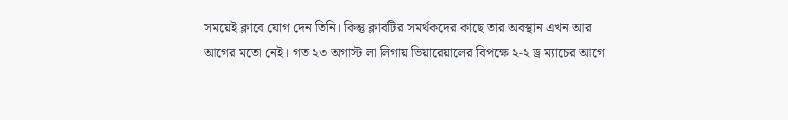সময়েই ক্লাবে যোগ দেন তিনি। কিন্তু ক্লাবটির সমর্থকদের কাছে তার অবস্থান এখন আর আগের মতো নেই। গত ২৩ অগাস্ট লা লিগায় ভিয়ারেয়ালের বিপক্ষে ২-২ ড্র ম্যাচের আগে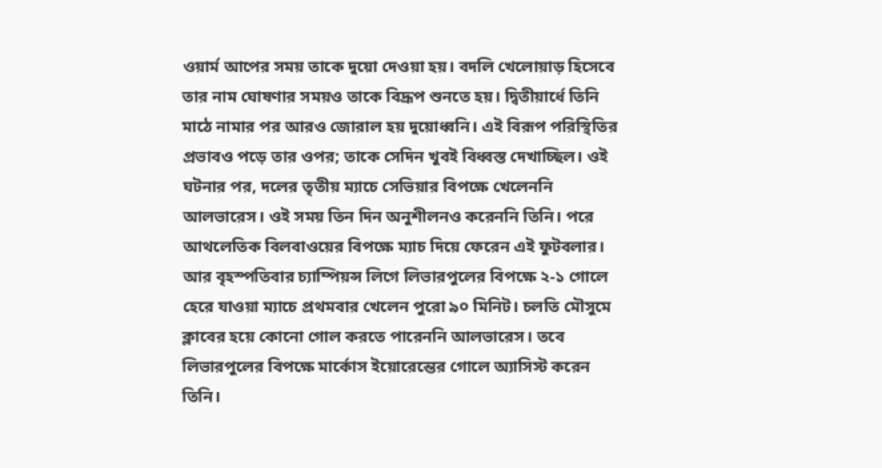ওয়ার্ম আপের সময় তাকে দুয়ো দেওয়া হয়। বদলি খেলোয়াড় হিসেবে তার নাম ঘোষণার সময়ও তাকে বিদ্রূপ শুনতে হয়। দ্বিতীয়ার্ধে তিনি মাঠে নামার পর আরও জোরাল হয় দুয়োধ্বনি। এই বিরূপ পরিস্থিতির প্রভাবও পড়ে তার ওপর; তাকে সেদিন খুবই বিধ্বস্ত দেখাচ্ছিল। ওই ঘটনার পর, দলের তৃতীয় ম্যাচে সেভিয়ার বিপক্ষে খেলেননি আলভারেস। ওই সময় তিন দিন অনুশীলনও করেননি তিনি। পরে আথলেতিক বিলবাওয়ের বিপক্ষে ম্যাচ দিয়ে ফেরেন এই ফুটবলার। আর বৃহস্পতিবার চ্যাম্পিয়ন্স লিগে লিভারপুলের বিপক্ষে ২-১ গোলে হেরে যাওয়া ম্যাচে প্রথমবার খেলেন পুরো ৯০ মিনিট। চলতি মৌসুমে ক্লাবের হয়ে কোনো গোল করতে পারেননি আলভারেস। তবে লিভারপুলের বিপক্ষে মার্কোস ইয়োরেন্তের গোলে অ্যাসিস্ট করেন তিনি।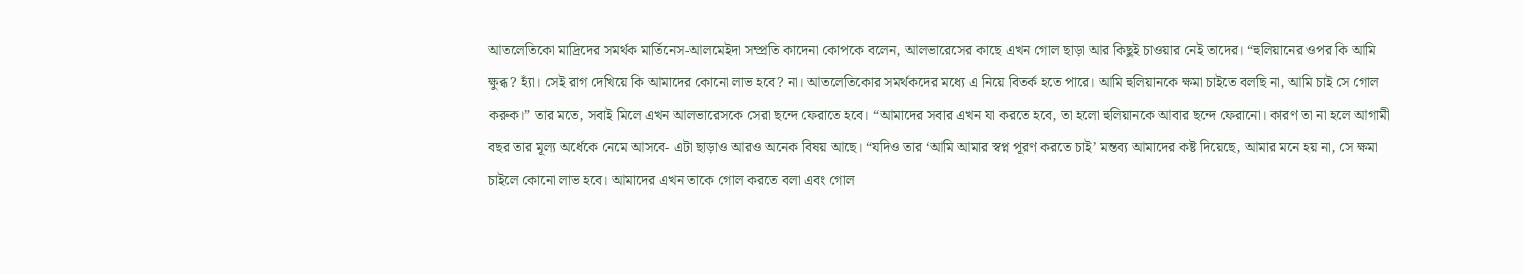আতলেতিকো মাদ্রিদের সমর্থক মার্তিনেস-আলমেইদা সম্প্রতি কাদেনা কোপকে বলেন, আলভারেসের কাছে এখন গোল ছাড়া আর কিছুই চাওয়ার নেই তাদের। “হুলিয়ানের ওপর কি আমি ক্ষুব্ধ? হ্যাঁ। সেই রাগ দেখিয়ে কি আমাদের কোনো লাভ হবে? না। আতলেতিকোর সমর্থকদের মধ্যে এ নিয়ে বিতর্ক হতে পারে। আমি হুলিয়ানকে ক্ষমা চাইতে বলছি না, আমি চাই সে গোল করুক।” তার মতে, সবাই মিলে এখন আলভারেসকে সেরা ছন্দে ফেরাতে হবে। “আমাদের সবার এখন যা করতে হবে, তা হলো হুলিয়ানকে আবার ছন্দে ফেরানো। কারণ তা না হলে আগামী বছর তার মূল্য অর্ধেকে নেমে আসবে- এটা ছাড়াও আরও অনেক বিষয় আছে। “যদিও তার ‘আমি আমার স্বপ্ন পূরণ করতে চাই’ মন্তব্য আমাদের কষ্ট দিয়েছে, আমার মনে হয় না, সে ক্ষমা চাইলে কোনো লাভ হবে। আমাদের এখন তাকে গোল করতে বলা এবং গোল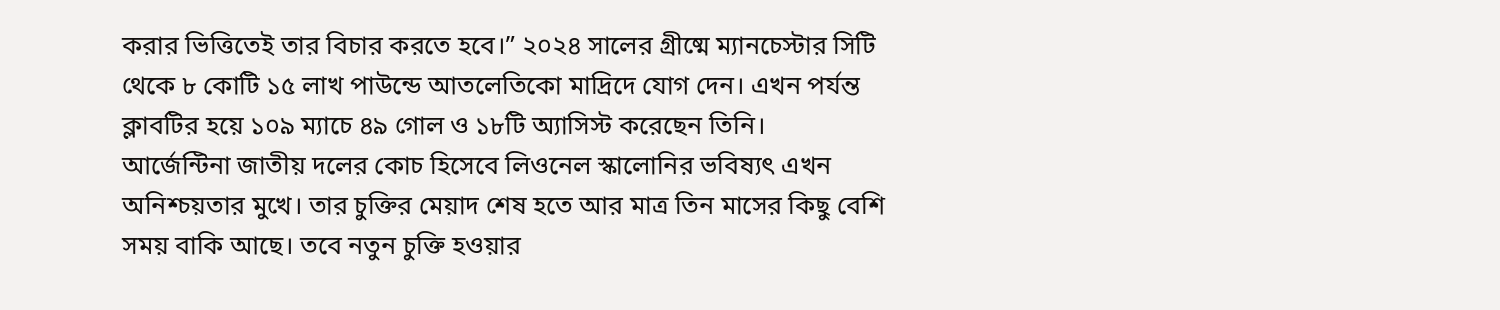করার ভিত্তিতেই তার বিচার করতে হবে।” ২০২৪ সালের গ্রীষ্মে ম্যানচেস্টার সিটি থেকে ৮ কোটি ১৫ লাখ পাউন্ডে আতলেতিকো মাদ্রিদে যোগ দেন। এখন পর্যন্ত ক্লাবটির হয়ে ১০৯ ম্যাচে ৪৯ গোল ও ১৮টি অ্যাসিস্ট করেছেন তিনি।
আর্জেন্টিনা জাতীয় দলের কোচ হিসেবে লিওনেল স্কালোনির ভবিষ্যৎ এখন অনিশ্চয়তার মুখে। তার চুক্তির মেয়াদ শেষ হতে আর মাত্র তিন মাসের কিছু বেশি সময় বাকি আছে। তবে নতুন চুক্তি হওয়ার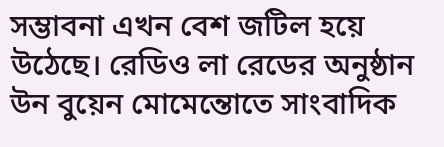সম্ভাবনা এখন বেশ জটিল হয়ে উঠেছে। রেডিও লা রেডের অনুষ্ঠান উন বুয়েন মোমেন্তোতে সাংবাদিক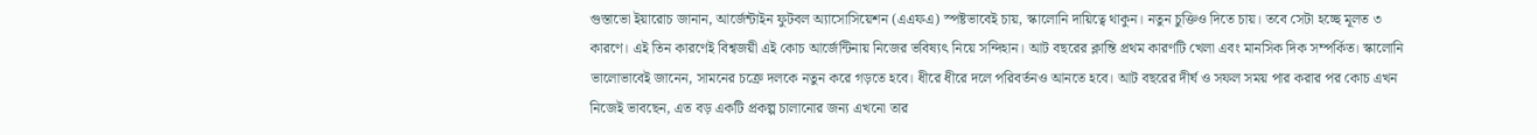গুস্তাভো ইয়ারোচ জানান, আর্জেন্টাইন ফুটবল অ্যাসোসিয়েশন (এএফএ) স্পষ্টভাবেই চায়, স্কালোনি দায়িত্বে থাকুন। নতুন চুক্তিও দিতে চায়। তবে সেটা হচ্ছে মূলত ৩ কারণে। এই তিন কারণেই বিশ্বজয়ী এই কোচ আর্জেন্টিনায় নিজের ভবিষ্যৎ নিয়ে সন্দিহান। আট বছরের ক্লান্তি প্রথম কারণটি খেলা এবং মানসিক দিক সম্পর্কিত। স্কালোনি ভালোভাবেই জানেন, সামনের চক্রে দলকে নতুন করে গড়তে হবে। ধীরে ধীরে দলে পরিবর্তনও আনতে হবে। আট বছরের দীর্ঘ ও সফল সময় পার করার পর কোচ এখন নিজেই ভাবছেন, এত বড় একটি প্রকল্প চালানোর জন্য এখনো তার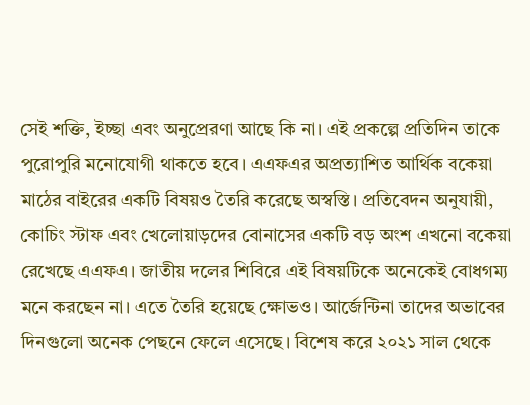সেই শক্তি, ইচ্ছা এবং অনুপ্রেরণা আছে কি না। এই প্রকল্পে প্রতিদিন তাকে পুরোপুরি মনোযোগী থাকতে হবে। এএফএর অপ্রত্যাশিত আর্থিক বকেয়া মাঠের বাইরের একটি বিষয়ও তৈরি করেছে অস্বস্তি। প্রতিবেদন অনুযায়ী, কোচিং স্টাফ এবং খেলোয়াড়দের বোনাসের একটি বড় অংশ এখনো বকেয়া রেখেছে এএফএ। জাতীয় দলের শিবিরে এই বিষয়টিকে অনেকেই বোধগম্য মনে করছেন না। এতে তৈরি হয়েছে ক্ষোভও। আর্জেন্টিনা তাদের অভাবের দিনগুলো অনেক পেছনে ফেলে এসেছে। বিশেষ করে ২০২১ সাল থেকে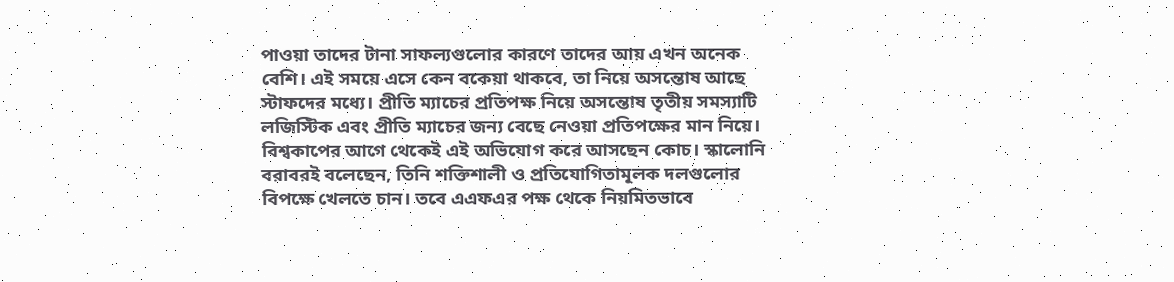পাওয়া তাদের টানা সাফল্যগুলোর কারণে তাদের আয় এখন অনেক বেশি। এই সময়ে এসে কেন বকেয়া থাকবে, তা নিয়ে অসন্তোষ আছে স্টাফদের মধ্যে। প্রীতি ম্যাচের প্রতিপক্ষ নিয়ে অসন্তোষ তৃতীয় সমস্যাটি লজিস্টিক এবং প্রীতি ম্যাচের জন্য বেছে নেওয়া প্রতিপক্ষের মান নিয়ে। বিশ্বকাপের আগে থেকেই এই অভিযোগ করে আসছেন কোচ। স্কালোনি বরাবরই বলেছেন, তিনি শক্তিশালী ও প্রতিযোগিতামূলক দলগুলোর বিপক্ষে খেলতে চান। তবে এএফএর পক্ষ থেকে নিয়মিতভাবে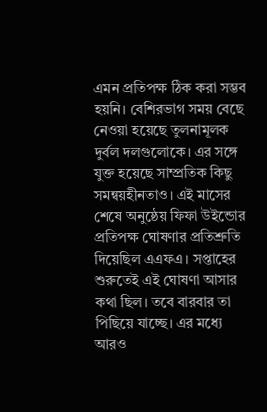এমন প্রতিপক্ষ ঠিক করা সম্ভব হয়নি। বেশিরভাগ সময় বেছে নেওয়া হয়েছে তুলনামূলক দুর্বল দলগুলোকে। এর সঙ্গে যুক্ত হয়েছে সাম্প্রতিক কিছু সমন্বয়হীনতাও। এই মাসের শেষে অনুষ্ঠেয় ফিফা উইন্ডোর প্রতিপক্ষ ঘোষণার প্রতিশ্রুতি দিয়েছিল এএফএ। সপ্তাহের শুরুতেই এই ঘোষণা আসার কথা ছিল। তবে বারবার তা পিছিয়ে যাচ্ছে। এর মধ্যে আরও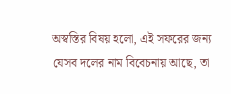অস্বস্তির বিষয় হলো, এই সফরের জন্য যেসব দলের নাম বিবেচনায় আছে, তা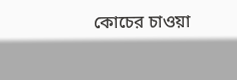কোচের চাওয়া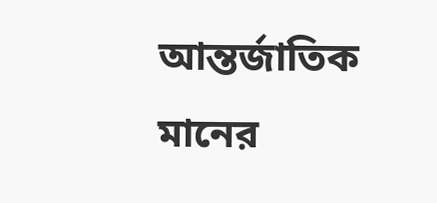আন্তর্জাতিক মানের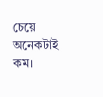চেয়ে অনেকটাই কম।